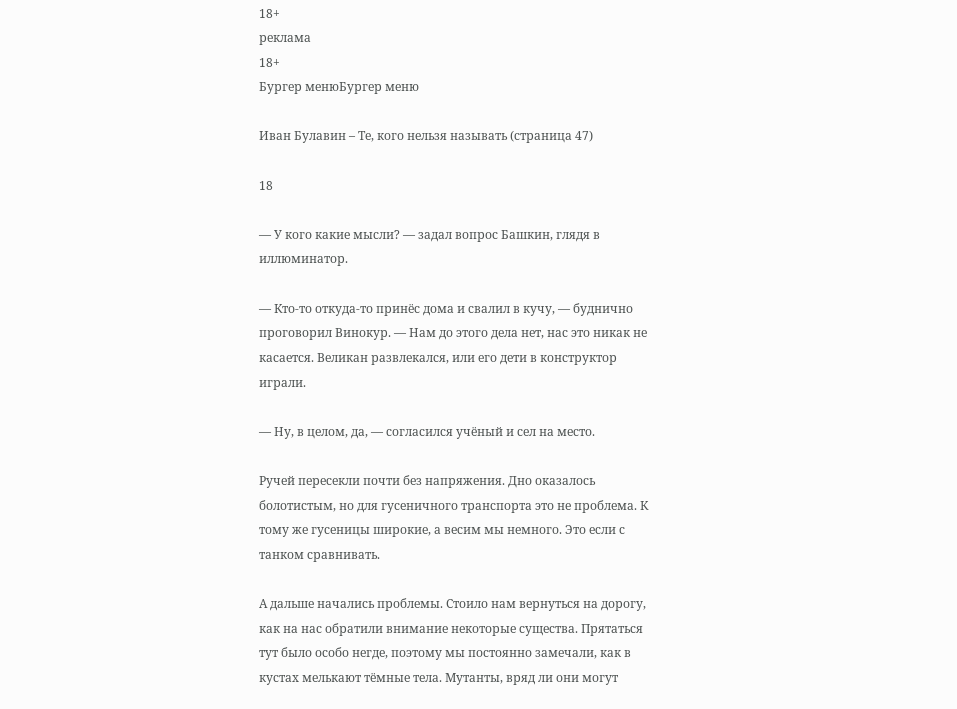18+
реклама
18+
Бургер менюБургер меню

Иван Булавин – Те, кого нельзя называть (страница 47)

18

— У кого какие мысли? — задал вопрос Башкин, глядя в иллюминатор.

— Кто-то откуда-то принёс дома и свалил в кучу, — буднично проговорил Винокур. — Нам до этого дела нет, нас это никак не касается. Великан развлекался, или его дети в конструктор играли.

— Ну, в целом, да, — согласился учёный и сел на место.

Ручей пересекли почти без напряжения. Дно оказалось болотистым, но для гусеничного транспорта это не проблема. К тому же гусеницы широкие, а весим мы немного. Это если с танком сравнивать.

А дальше начались проблемы. Стоило нам вернуться на дорогу, как на нас обратили внимание некоторые существа. Прятаться тут было особо негде, поэтому мы постоянно замечали, как в кустах мелькают тёмные тела. Мутанты, вряд ли они могут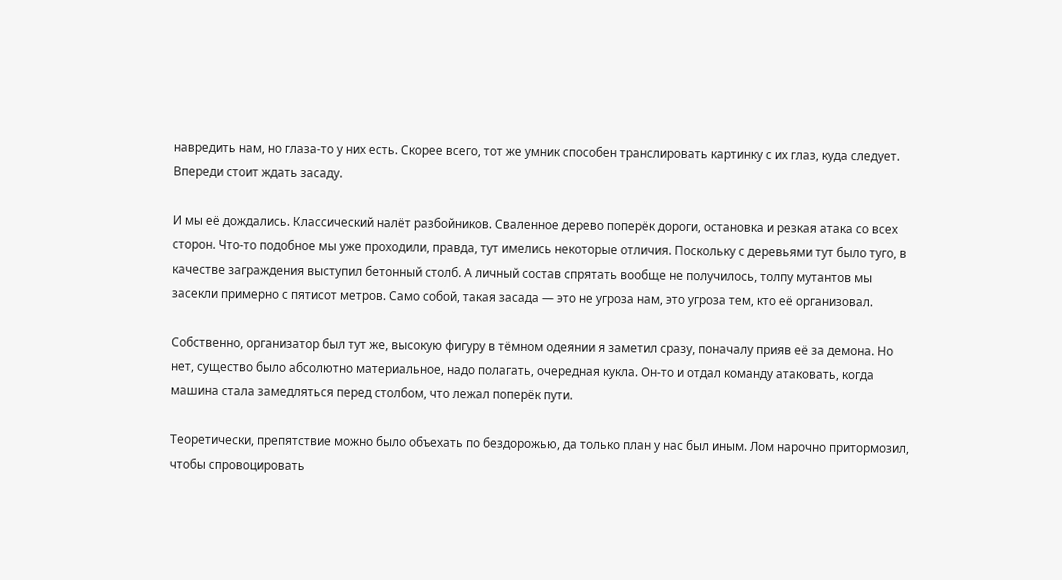навредить нам, но глаза-то у них есть. Скорее всего, тот же умник способен транслировать картинку с их глаз, куда следует. Впереди стоит ждать засаду.

И мы её дождались. Классический налёт разбойников. Сваленное дерево поперёк дороги, остановка и резкая атака со всех сторон. Что-то подобное мы уже проходили, правда, тут имелись некоторые отличия. Поскольку с деревьями тут было туго, в качестве заграждения выступил бетонный столб. А личный состав спрятать вообще не получилось, толпу мутантов мы засекли примерно с пятисот метров. Само собой, такая засада — это не угроза нам, это угроза тем, кто её организовал.

Собственно, организатор был тут же, высокую фигуру в тёмном одеянии я заметил сразу, поначалу прияв её за демона. Но нет, существо было абсолютно материальное, надо полагать, очередная кукла. Он-то и отдал команду атаковать, когда машина стала замедляться перед столбом, что лежал поперёк пути.

Теоретически, препятствие можно было объехать по бездорожью, да только план у нас был иным. Лом нарочно притормозил, чтобы спровоцировать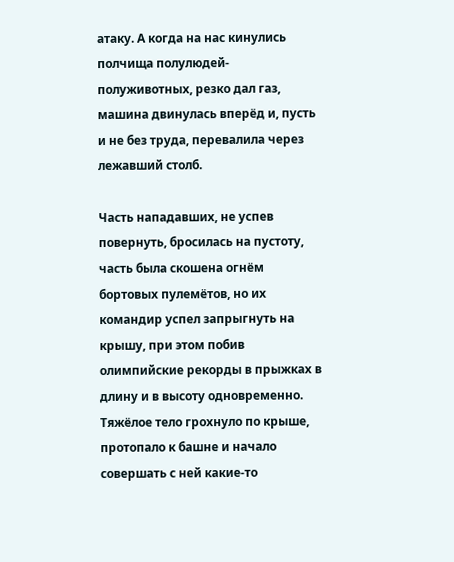атаку. А когда на нас кинулись полчища полулюдей-полуживотных, резко дал газ, машина двинулась вперёд и, пусть и не без труда, перевалила через лежавший столб.

Часть нападавших, не успев повернуть, бросилась на пустоту, часть была скошена огнём бортовых пулемётов, но их командир успел запрыгнуть на крышу, при этом побив олимпийские рекорды в прыжках в длину и в высоту одновременно. Тяжёлое тело грохнуло по крыше, протопало к башне и начало совершать с ней какие-то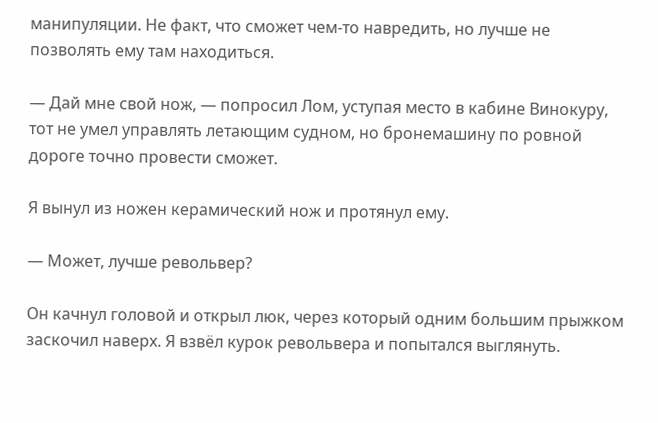манипуляции. Не факт, что сможет чем-то навредить, но лучше не позволять ему там находиться.

— Дай мне свой нож, — попросил Лом, уступая место в кабине Винокуру, тот не умел управлять летающим судном, но бронемашину по ровной дороге точно провести сможет.

Я вынул из ножен керамический нож и протянул ему.

— Может, лучше револьвер?

Он качнул головой и открыл люк, через который одним большим прыжком заскочил наверх. Я взвёл курок револьвера и попытался выглянуть.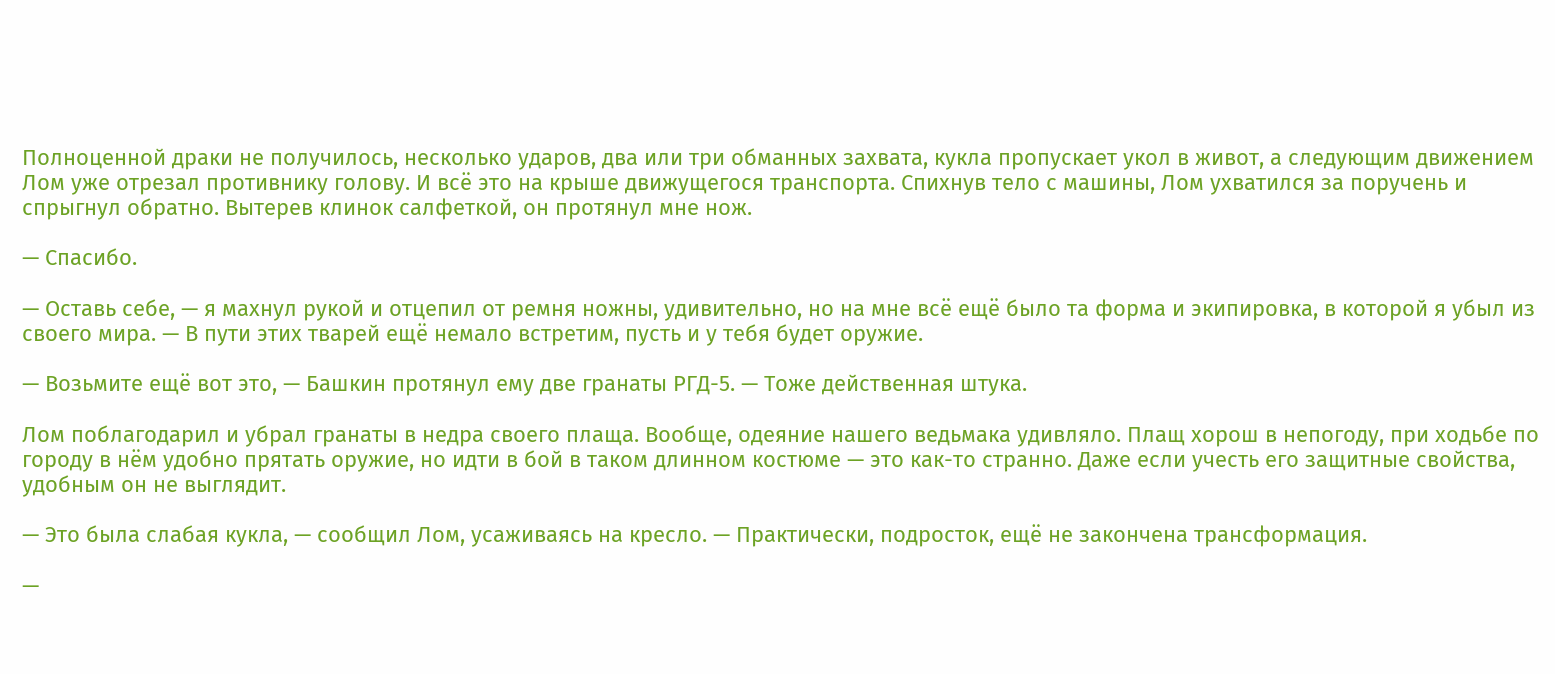Полноценной драки не получилось, несколько ударов, два или три обманных захвата, кукла пропускает укол в живот, а следующим движением Лом уже отрезал противнику голову. И всё это на крыше движущегося транспорта. Спихнув тело с машины, Лом ухватился за поручень и спрыгнул обратно. Вытерев клинок салфеткой, он протянул мне нож.

— Спасибо.

— Оставь себе, — я махнул рукой и отцепил от ремня ножны, удивительно, но на мне всё ещё было та форма и экипировка, в которой я убыл из своего мира. — В пути этих тварей ещё немало встретим, пусть и у тебя будет оружие.

— Возьмите ещё вот это, — Башкин протянул ему две гранаты РГД-5. — Тоже действенная штука.

Лом поблагодарил и убрал гранаты в недра своего плаща. Вообще, одеяние нашего ведьмака удивляло. Плащ хорош в непогоду, при ходьбе по городу в нём удобно прятать оружие, но идти в бой в таком длинном костюме — это как-то странно. Даже если учесть его защитные свойства, удобным он не выглядит.

— Это была слабая кукла, — сообщил Лом, усаживаясь на кресло. — Практически, подросток, ещё не закончена трансформация.

—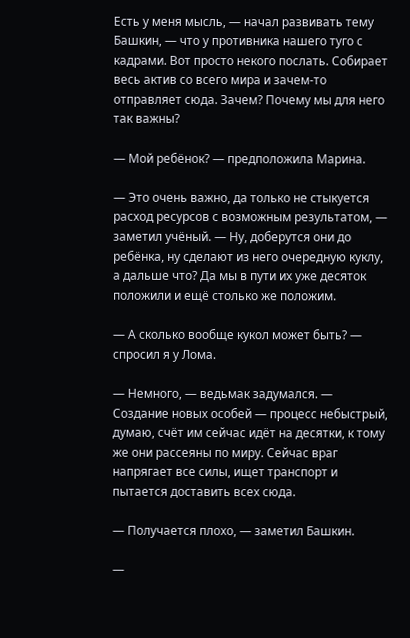Есть у меня мысль, — начал развивать тему Башкин, — что у противника нашего туго с кадрами. Вот просто некого послать. Собирает весь актив со всего мира и зачем-то отправляет сюда. Зачем? Почему мы для него так важны?

— Мой ребёнок? — предположила Марина.

— Это очень важно, да только не стыкуется расход ресурсов с возможным результатом, — заметил учёный. — Ну, доберутся они до ребёнка, ну сделают из него очередную куклу, а дальше что? Да мы в пути их уже десяток положили и ещё столько же положим.

— А сколько вообще кукол может быть? — спросил я у Лома.

— Немного, — ведьмак задумался. — Создание новых особей — процесс небыстрый, думаю, счёт им сейчас идёт на десятки, к тому же они рассеяны по миру. Сейчас враг напрягает все силы, ищет транспорт и пытается доставить всех сюда.

— Получается плохо, — заметил Башкин.

—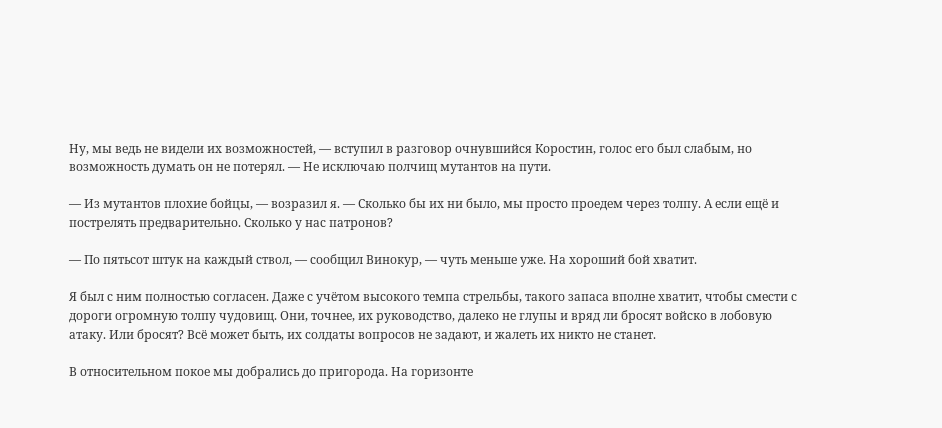Ну, мы ведь не видели их возможностей, — вступил в разговор очнувшийся Коростин, голос его был слабым, но возможность думать он не потерял. — Не исключаю полчищ мутантов на пути.

— Из мутантов плохие бойцы, — возразил я. — Сколько бы их ни было, мы просто проедем через толпу. А если ещё и пострелять предварительно. Сколько у нас патронов?

— По пятьсот штук на каждый ствол, — сообщил Винокур, — чуть меньше уже. На хороший бой хватит.

Я был с ним полностью согласен. Даже с учётом высокого темпа стрельбы, такого запаса вполне хватит, чтобы смести с дороги огромную толпу чудовищ. Они, точнее, их руководство, далеко не глупы и вряд ли бросят войско в лобовую атаку. Или бросят? Всё может быть, их солдаты вопросов не задают, и жалеть их никто не станет.

В относительном покое мы добрались до пригорода. На горизонте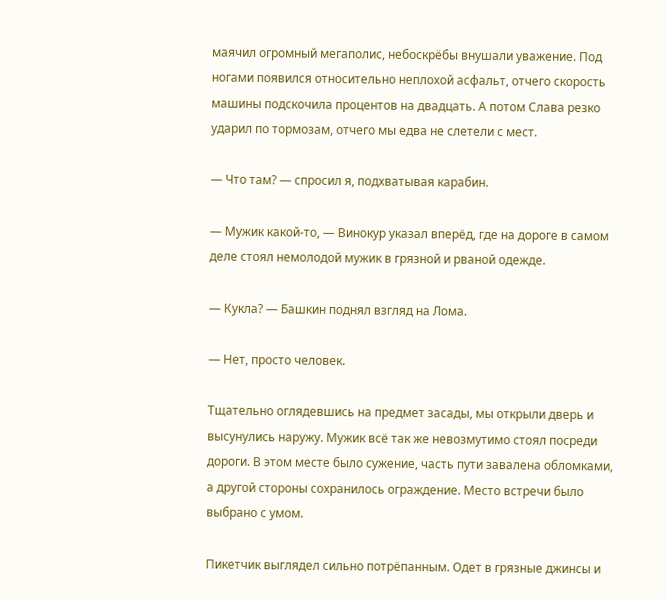маячил огромный мегаполис, небоскрёбы внушали уважение. Под ногами появился относительно неплохой асфальт, отчего скорость машины подскочила процентов на двадцать. А потом Слава резко ударил по тормозам, отчего мы едва не слетели с мест.

— Что там? — спросил я, подхватывая карабин.

— Мужик какой-то, — Винокур указал вперёд, где на дороге в самом деле стоял немолодой мужик в грязной и рваной одежде.

— Кукла? — Башкин поднял взгляд на Лома.

— Нет, просто человек.

Тщательно оглядевшись на предмет засады, мы открыли дверь и высунулись наружу. Мужик всё так же невозмутимо стоял посреди дороги. В этом месте было сужение, часть пути завалена обломками, а другой стороны сохранилось ограждение. Место встречи было выбрано с умом.

Пикетчик выглядел сильно потрёпанным. Одет в грязные джинсы и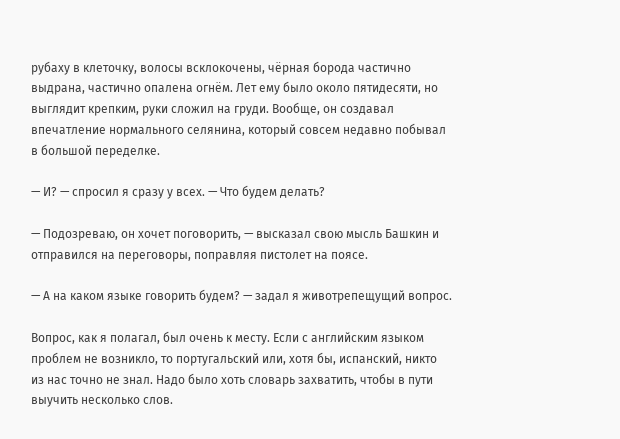рубаху в клеточку, волосы всклокочены, чёрная борода частично выдрана, частично опалена огнём. Лет ему было около пятидесяти, но выглядит крепким, руки сложил на груди. Вообще, он создавал впечатление нормального селянина, который совсем недавно побывал в большой переделке.

— И? — спросил я сразу у всех. — Что будем делать?

— Подозреваю, он хочет поговорить, — высказал свою мысль Башкин и отправился на переговоры, поправляя пистолет на поясе.

— А на каком языке говорить будем? — задал я животрепещущий вопрос.

Вопрос, как я полагал, был очень к месту. Если с английским языком проблем не возникло, то португальский или, хотя бы, испанский, никто из нас точно не знал. Надо было хоть словарь захватить, чтобы в пути выучить несколько слов.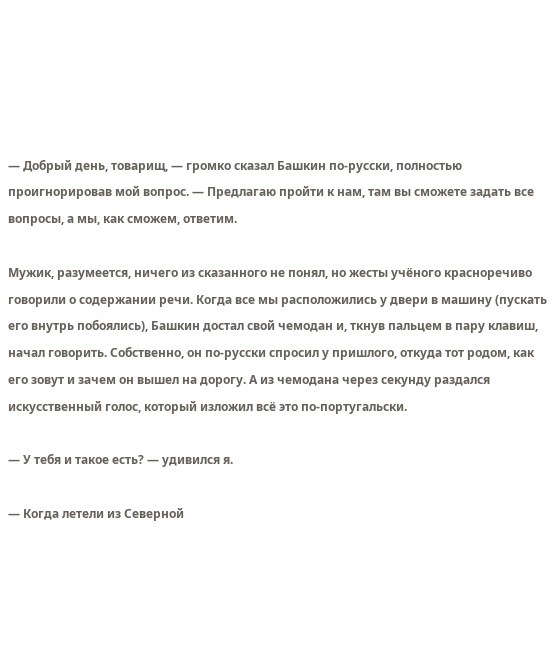— Добрый день, товарищ, — громко сказал Башкин по-русски, полностью проигнорировав мой вопрос. — Предлагаю пройти к нам, там вы сможете задать все вопросы, а мы, как сможем, ответим.

Мужик, разумеется, ничего из сказанного не понял, но жесты учёного красноречиво говорили о содержании речи. Когда все мы расположились у двери в машину (пускать его внутрь побоялись), Башкин достал свой чемодан и, ткнув пальцем в пару клавиш, начал говорить. Собственно, он по-русски спросил у пришлого, откуда тот родом, как его зовут и зачем он вышел на дорогу. А из чемодана через секунду раздался искусственный голос, который изложил всё это по-португальски.

— У тебя и такое есть? — удивился я.

— Когда летели из Северной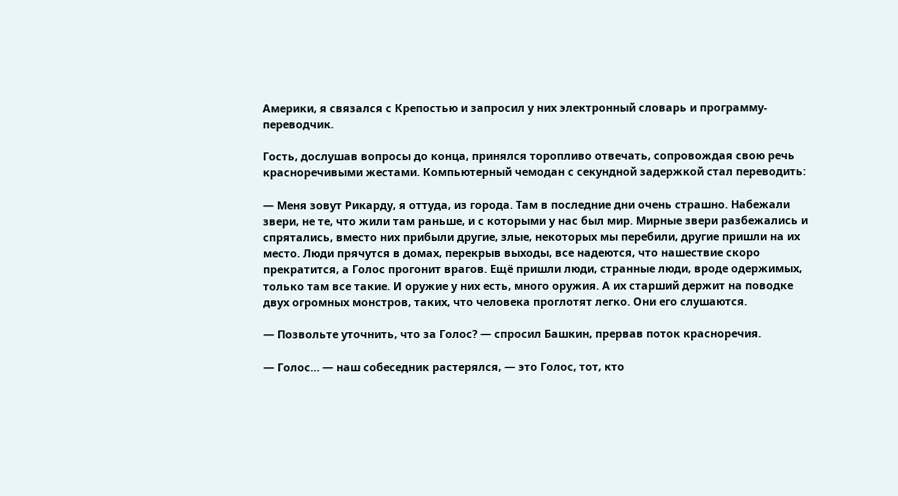Америки, я связался с Крепостью и запросил у них электронный словарь и программу-переводчик.

Гость, дослушав вопросы до конца, принялся торопливо отвечать, сопровождая свою речь красноречивыми жестами. Компьютерный чемодан с секундной задержкой стал переводить:

— Меня зовут Рикарду, я оттуда, из города. Там в последние дни очень страшно. Набежали звери, не те, что жили там раньше, и с которыми у нас был мир. Мирные звери разбежались и спрятались, вместо них прибыли другие, злые, некоторых мы перебили, другие пришли на их место. Люди прячутся в домах, перекрыв выходы, все надеются, что нашествие скоро прекратится, а Голос прогонит врагов. Ещё пришли люди, странные люди, вроде одержимых, только там все такие. И оружие у них есть, много оружия. А их старший держит на поводке двух огромных монстров, таких, что человека проглотят легко. Они его слушаются.

— Позвольте уточнить, что за Голос? — спросил Башкин, прервав поток красноречия.

— Голос… — наш собеседник растерялся, — это Голос, тот, кто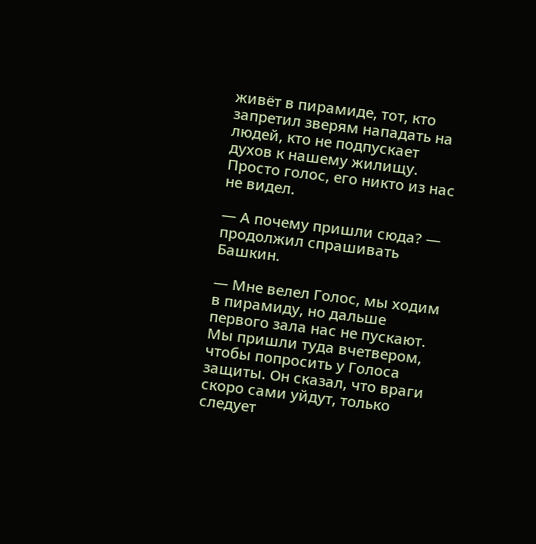живёт в пирамиде, тот, кто запретил зверям нападать на людей, кто не подпускает духов к нашему жилищу. Просто голос, его никто из нас не видел.

— А почему пришли сюда? — продолжил спрашивать Башкин.

— Мне велел Голос, мы ходим в пирамиду, но дальше первого зала нас не пускают. Мы пришли туда вчетвером, чтобы попросить у Голоса защиты. Он сказал, что враги скоро сами уйдут, только следует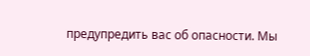предупредить вас об опасности. Мы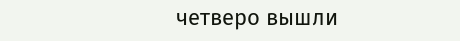четверо вышли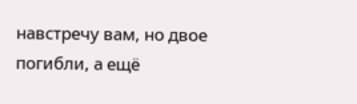навстречу вам, но двое погибли, а ещё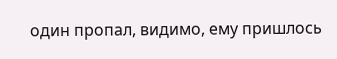один пропал, видимо, ему пришлось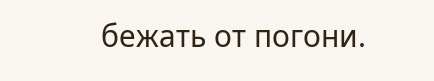бежать от погони.